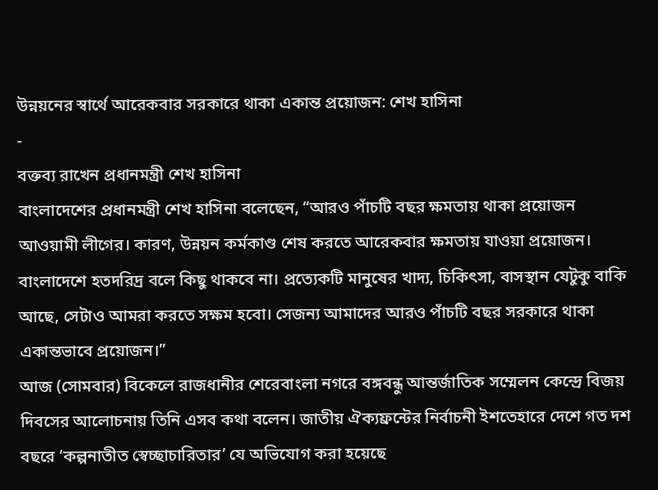উন্নয়নের স্বার্থে আরেকবার সরকারে থাকা একান্ত প্রয়োজন: শেখ হাসিনা
-
বক্তব্য রাখেন প্রধানমন্ত্রী শেখ হাসিনা
বাংলাদেশের প্রধানমন্ত্রী শেখ হাসিনা বলেছেন, “আরও পাঁচটি বছর ক্ষমতায় থাকা প্রয়োজন আওয়ামী লীগের। কারণ, উন্নয়ন কর্মকাণ্ড শেষ করতে আরেকবার ক্ষমতায় যাওয়া প্রয়োজন। বাংলাদেশে হতদরিদ্র বলে কিছু থাকবে না। প্রত্যেকটি মানুষের খাদ্য, চিকিৎসা, বাসস্থান যেটুকু বাকি আছে, সেটাও আমরা করতে সক্ষম হবো। সেজন্য আমাদের আরও পাঁচটি বছর সরকারে থাকা একান্তভাবে প্রয়োজন।”
আজ (সোমবার) বিকেলে রাজধানীর শেরেবাংলা নগরে বঙ্গবন্ধু আন্তর্জাতিক সম্মেলন কেন্দ্রে বিজয় দিবসের আলোচনায় তিনি এসব কথা বলেন। জাতীয় ঐক্যফ্রন্টের নির্বাচনী ইশতেহারে দেশে গত দশ বছরে ‘কল্পনাতীত স্বেচ্ছাচারিতার’ যে অভিযোগ করা হয়েছে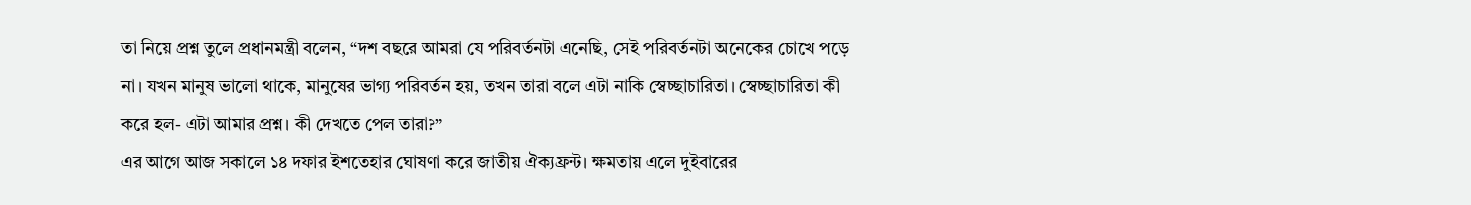তা নিয়ে প্রশ্ন তুলে প্রধানমন্ত্রী বলেন, “দশ বছরে আমরা যে পরিবর্তনটা এনেছি, সেই পরিবর্তনটা অনেকের চোখে পড়ে না। যখন মানুষ ভালো থাকে, মানুষের ভাগ্য পরিবর্তন হয়, তখন তারা বলে এটা নাকি স্বেচ্ছাচারিতা। স্বেচ্ছাচারিতা কী করে হল- এটা আমার প্রশ্ন। কী দেখতে পেল তারা?”
এর আগে আজ সকালে ১৪ দফার ইশতেহার ঘোষণা করে জাতীয় ঐক্যফ্রন্ট। ক্ষমতায় এলে দুইবারের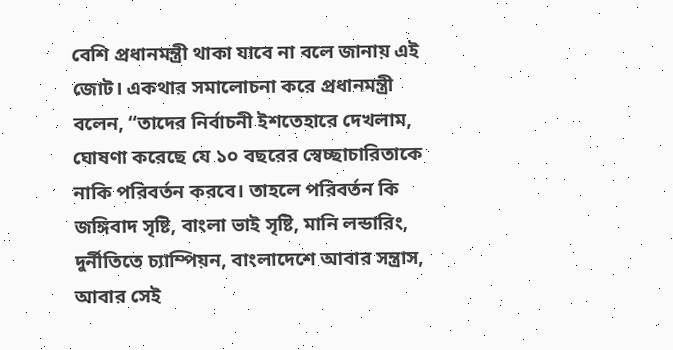বেশি প্রধানমন্ত্রী থাকা যাবে না বলে জানায় এই জোট। একথার সমালোচনা করে প্রধানমন্ত্রী বলেন, “তাদের নির্বাচনী ইশতেহারে দেখলাম, ঘোষণা করেছে যে ১০ বছরের স্বেচ্ছাচারিতাকে নাকি পরিবর্তন করবে। তাহলে পরিবর্তন কি জঙ্গিবাদ সৃষ্টি, বাংলা ভাই সৃষ্টি, মানি লন্ডারিং, দুর্নীতিতে চ্যাম্পিয়ন, বাংলাদেশে আবার সন্ত্রাস, আবার সেই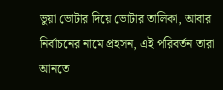ভুয়া ভোটার দিয়ে ভোটার তালিকা, আবার নির্বাচনের নামে প্রহসন, এই পরিবর্তন তারা আনতে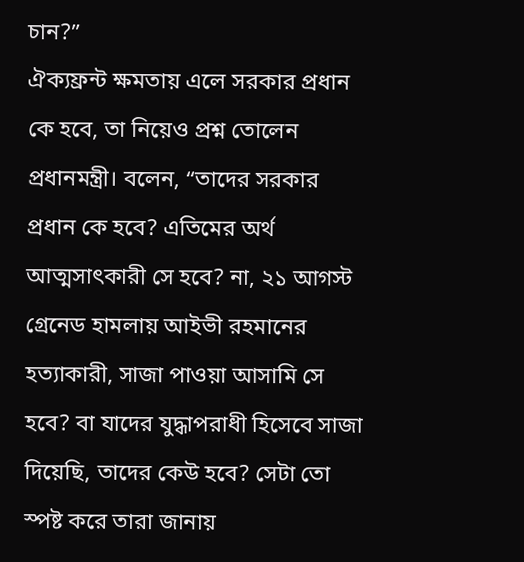চান?”
ঐক্যফ্রন্ট ক্ষমতায় এলে সরকার প্রধান কে হবে, তা নিয়েও প্রশ্ন তোলেন প্রধানমন্ত্রী। বলেন, “তাদের সরকার প্রধান কে হবে? এতিমের অর্থ আত্মসাৎকারী সে হবে? না, ২১ আগস্ট গ্রেনেড হামলায় আইভী রহমানের হত্যাকারী, সাজা পাওয়া আসামি সে হবে? বা যাদের যুদ্ধাপরাধী হিসেবে সাজা দিয়েছি, তাদের কেউ হবে? সেটা তো স্পষ্ট করে তারা জানায়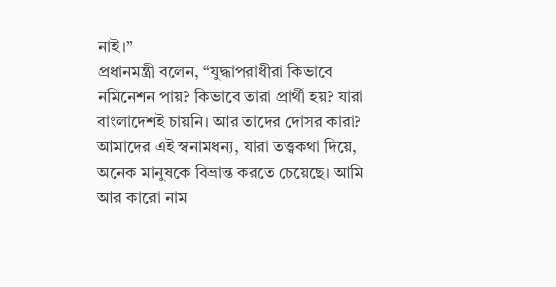নাই।”
প্রধানমন্ত্রী বলেন, “যুদ্ধাপরাধীরা কিভাবে নমিনেশন পায়? কিভাবে তারা প্রার্থী হয়? যারা বাংলাদেশই চায়নি। আর তাদের দোসর কারা? আমাদের এই স্বনামধন্য, যারা তত্ত্বকথা দিয়ে, অনেক মানুষকে বিভ্রান্ত করতে চেয়েছে। আমি আর কারো নাম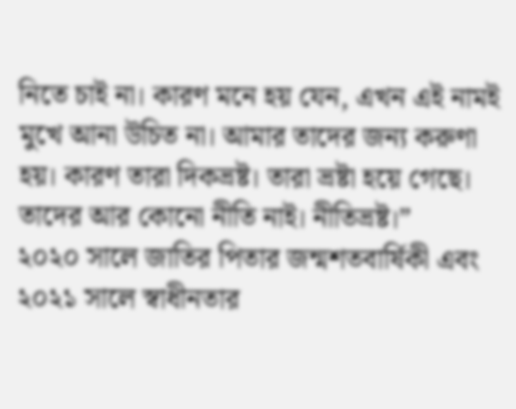নিতে চাই না। কারণ মনে হয় যেন, এখন এই নামই মুখে আনা উচিত না। আমার তাদের জন্য করুণা হয়। কারণ তারা দিকভ্রষ্ট। তারা ভ্রষ্টা হয়ে গেছে। তাদের আর কোনো নীতি নাই। নীতিভ্রষ্ট।”
২০২০ সালে জাতির পিতার জন্মশতবার্ষিকী এবং ২০২১ সালে স্বাধীনতার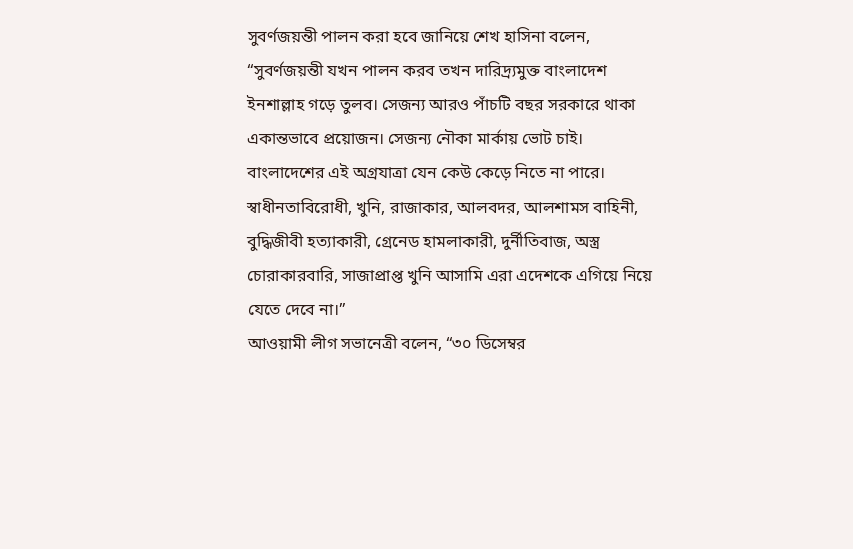সুবর্ণজয়ন্তী পালন করা হবে জানিয়ে শেখ হাসিনা বলেন, “সুবর্ণজয়ন্তী যখন পালন করব তখন দারিদ্র্যমুক্ত বাংলাদেশ ইনশাল্লাহ গড়ে তুলব। সেজন্য আরও পাঁচটি বছর সরকারে থাকা একান্তভাবে প্রয়োজন। সেজন্য নৌকা মার্কায় ভোট চাই। বাংলাদেশের এই অগ্রযাত্রা যেন কেউ কেড়ে নিতে না পারে। স্বাধীনতাবিরোধী, খুনি, রাজাকার, আলবদর, আলশামস বাহিনী, বুদ্ধিজীবী হত্যাকারী, গ্রেনেড হামলাকারী, দুর্নীতিবাজ, অস্ত্র চোরাকারবারি, সাজাপ্রাপ্ত খুনি আসামি এরা এদেশকে এগিয়ে নিয়ে যেতে দেবে না।”
আওয়ামী লীগ সভানেত্রী বলেন, “৩০ ডিসেম্বর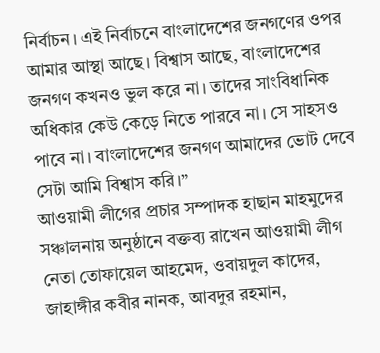নির্বাচন। এই নির্বাচনে বাংলাদেশের জনগণের ওপর আমার আস্থা আছে। বিশ্বাস আছে, বাংলাদেশের জনগণ কখনও ভুল করে না। তাদের সাংবিধানিক অধিকার কেউ কেড়ে নিতে পারবে না। সে সাহসও পাবে না। বাংলাদেশের জনগণ আমাদের ভোট দেবে সেটা আমি বিশ্বাস করি।”
আওয়ামী লীগের প্রচার সম্পাদক হাছান মাহমুদের সঞ্চালনায় অনুষ্ঠানে বক্তব্য রাখেন আওয়ামী লীগ নেতা তোফায়েল আহমেদ, ওবায়দুল কাদের, জাহাঙ্গীর কবীর নানক, আবদুর রহমান,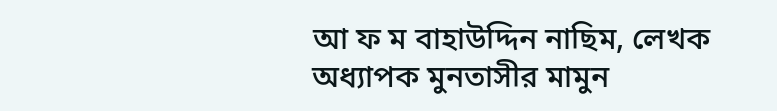আ ফ ম বাহাউদ্দিন নাছিম, লেখক অধ্যাপক মুনতাসীর মামুন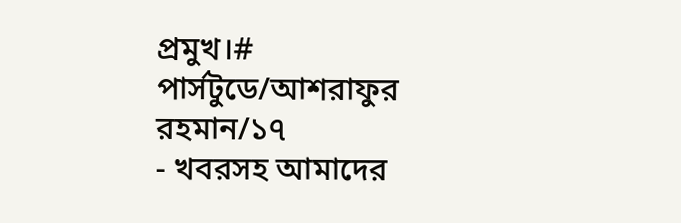প্রমুখ।#
পার্সটুডে/আশরাফুর রহমান/১৭
- খবরসহ আমাদের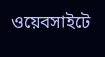ওয়েবসাইটে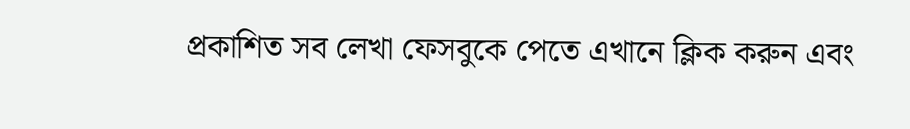প্রকাশিত সব লেখা ফেসবুকে পেতে এখানে ক্লিক করুন এবং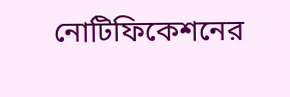নোটিফিকেশনের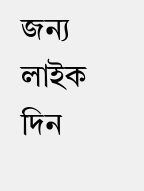জন্য লাইক দিন